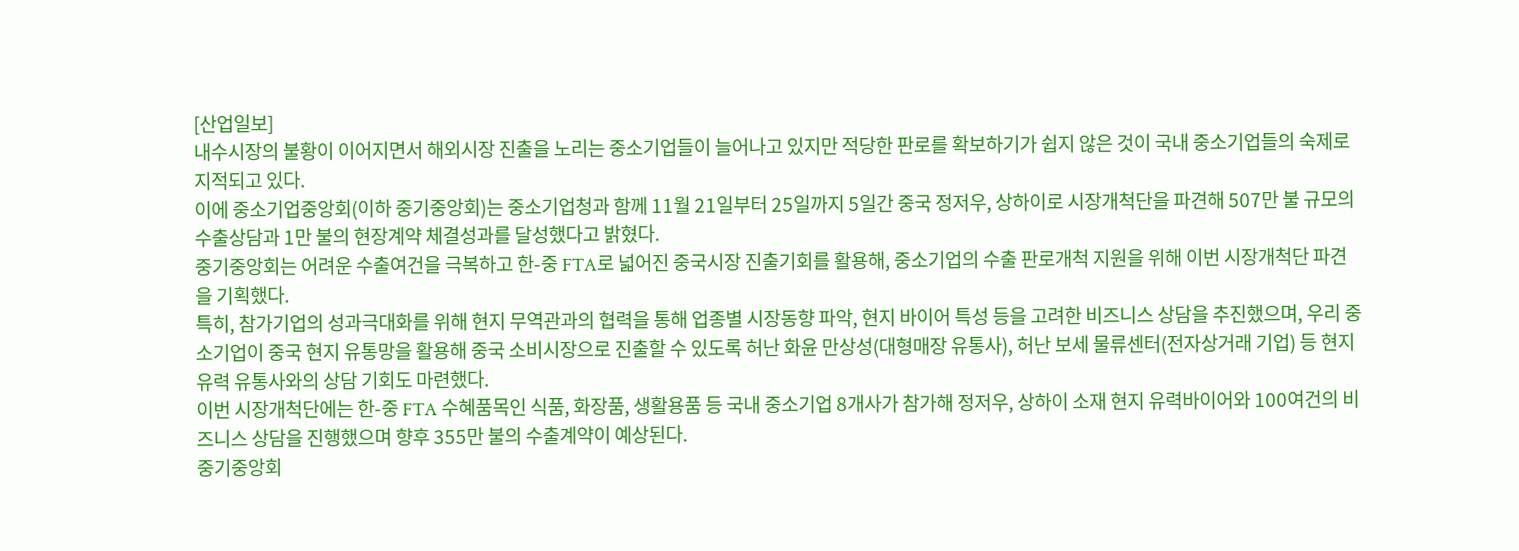[산업일보]
내수시장의 불황이 이어지면서 해외시장 진출을 노리는 중소기업들이 늘어나고 있지만 적당한 판로를 확보하기가 쉽지 않은 것이 국내 중소기업들의 숙제로 지적되고 있다.
이에 중소기업중앙회(이하 중기중앙회)는 중소기업청과 함께 11월 21일부터 25일까지 5일간 중국 정저우, 상하이로 시장개척단을 파견해 507만 불 규모의 수출상담과 1만 불의 현장계약 체결성과를 달성했다고 밝혔다.
중기중앙회는 어려운 수출여건을 극복하고 한-중 FTA로 넓어진 중국시장 진출기회를 활용해, 중소기업의 수출 판로개척 지원을 위해 이번 시장개척단 파견을 기획했다.
특히, 참가기업의 성과극대화를 위해 현지 무역관과의 협력을 통해 업종별 시장동향 파악, 현지 바이어 특성 등을 고려한 비즈니스 상담을 추진했으며, 우리 중소기업이 중국 현지 유통망을 활용해 중국 소비시장으로 진출할 수 있도록 허난 화윤 만상성(대형매장 유통사), 허난 보세 물류센터(전자상거래 기업) 등 현지 유력 유통사와의 상담 기회도 마련했다.
이번 시장개척단에는 한-중 FTA 수혜품목인 식품, 화장품, 생활용품 등 국내 중소기업 8개사가 참가해 정저우, 상하이 소재 현지 유력바이어와 100여건의 비즈니스 상담을 진행했으며 향후 355만 불의 수출계약이 예상된다.
중기중앙회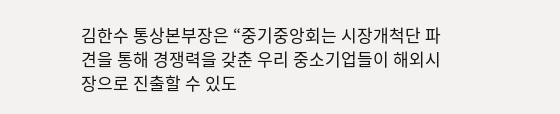김한수 통상본부장은 “중기중앙회는 시장개척단 파견을 통해 경쟁력을 갖춘 우리 중소기업들이 해외시장으로 진출할 수 있도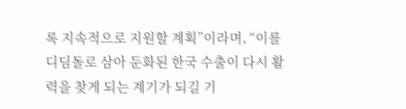록 지속적으로 지원할 계획”이라며, “이를 디딤돌로 삼아 둔화된 한국 수출이 다시 활력을 찾게 되는 계기가 되길 기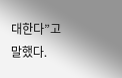대한다”고 말했다.